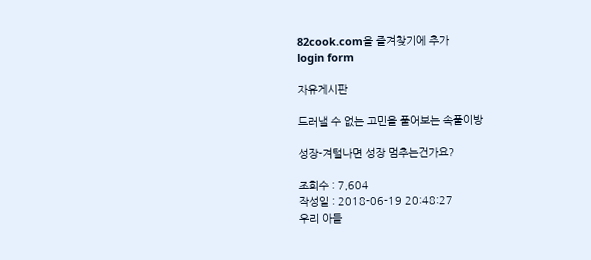82cook.com을 즐겨찾기에 추가
login form

자유게시판

드러낼 수 없는 고민을 풀어보는 속풀이방

성장-겨털나면 성장 멈추는건가요?

조회수 : 7,604
작성일 : 2018-06-19 20:48:27
우리 아들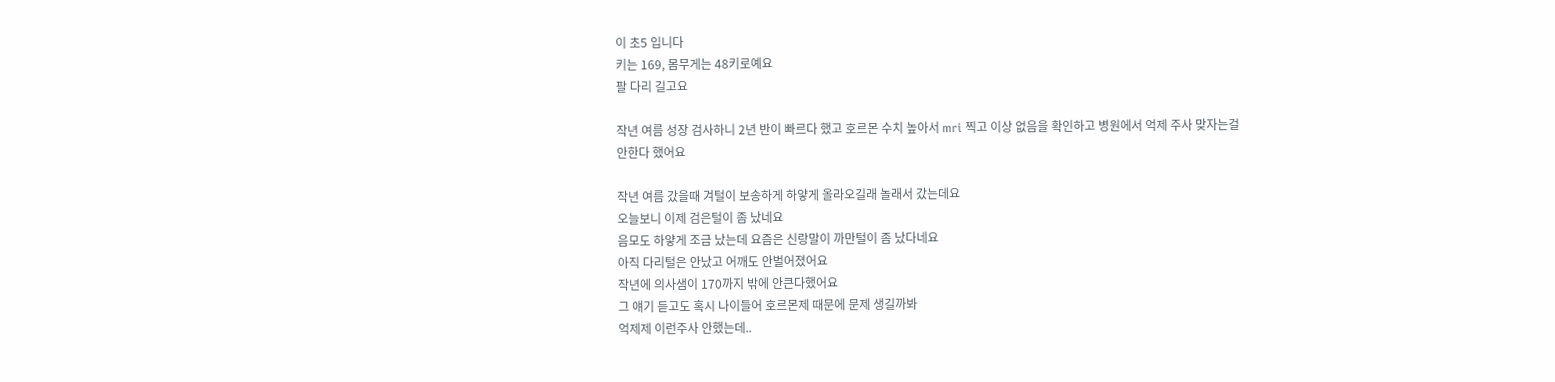이 초5 입니다
키는 169, 몸무게는 48키로예요
팔 다리 길고요

작년 여름 성장 검사하니 2년 반이 빠르다 했고 호르몬 수치 높아서 mri 찍고 이상 없음을 확인하고 병원에서 억제 주사 맞자는걸
안한다 했어요

작년 여름 갔을때 겨털이 보송하게 하얗게 올라오길래 놀래서 갔는데요
오늘보니 이제 검은털이 좀 났네요
음모도 하얗게 조금 났는데 요즘은 신랑말이 까만털이 좀 났다네요
아직 다리털은 안났고 어깨도 안벌어졌어요
작년에 의사샘이 170까지 밖에 안큰다했어요
그 얘기 듣고도 혹시 나이들어 호르몬제 때문에 문제 생길까봐
억제제 이런주사 안했는데..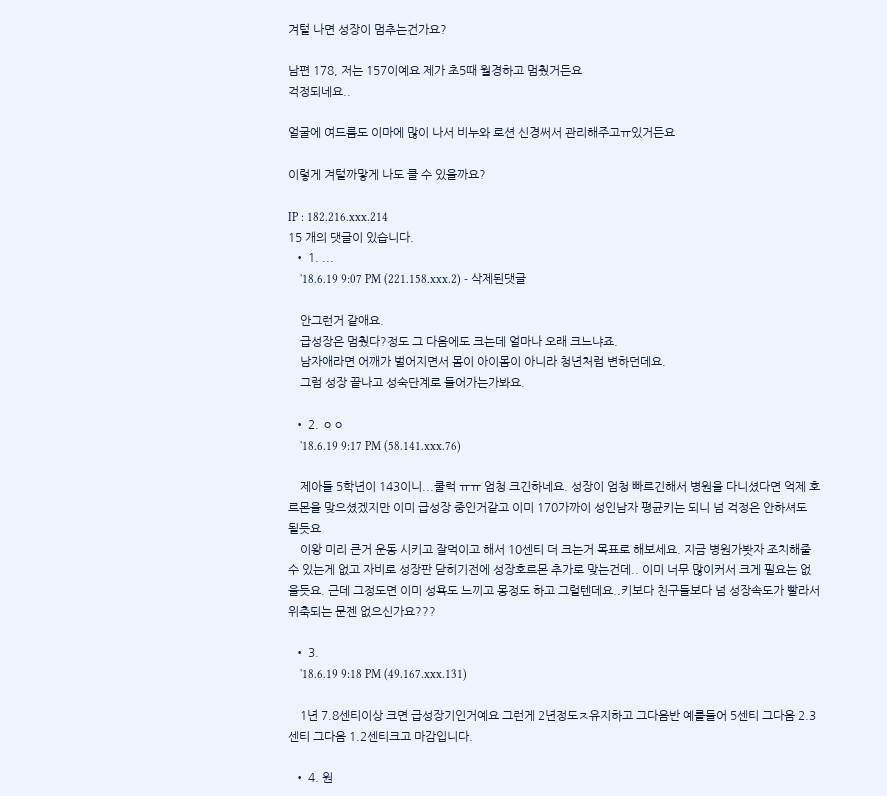겨털 나면 성장이 멈추는건가요?

남편 178, 저는 157이예요 제가 초5때 월경하고 멈췄거든요
걱정되네요..

얼굴에 여드름도 이마에 많이 나서 비누와 로션 신경써서 관리해주고ㅠ있거든요

이렇게 겨털까맣게 나도 클 수 있을까요?

IP : 182.216.xxx.214
15 개의 댓글이 있습니다.
  • 1. ...
    '18.6.19 9:07 PM (221.158.xxx.2) - 삭제된댓글

    안그런거 같애요.
    급성장은 멈췄다?정도 그 다음에도 크는데 얼마나 오래 크느냐죠.
    남자애라면 어깨가 벌어지면서 몸이 아이몸이 아니라 청년처럼 변하던데요.
    그럼 성장 끝나고 성숙단계로 들어가는가봐요.

  • 2. ㅇㅇ
    '18.6.19 9:17 PM (58.141.xxx.76)

    제아들 5학년이 143이니...쿨럭 ㅠㅠ 엄청 크긴하네요. 성장이 엄청 빠르긴해서 병원을 다니셨다면 억제 호르몬을 맞으셨겠지만 이미 급성장 중인거같고 이미 170가까이 성인남자 평균키는 되니 넘 걱정은 안하셔도 될듯요
    이왕 미리 큰거 운동 시키고 잘먹이고 해서 10센티 더 크는거 목표로 해보세요. 지금 병원가봣자 조치해줄수 있는게 없고 자비로 성장판 닫히기전에 성장호르몬 추가로 맞는건데.. 이미 너무 많이커서 크게 필요는 없을듯요. 근데 그정도면 이미 성욕도 느끼고 몽정도 하고 그럴텐데요..키보다 친구들보다 넘 성장속도가 빨라서 위축되는 문젠 없으신가요???

  • 3.
    '18.6.19 9:18 PM (49.167.xxx.131)

    1년 7.8센티이상 크면 급성장기인거예요 그런게 2년정도ㅈ유지하고 그다음반 예를들어 5센티 그다음 2.3센티 그다음 1.2센티크고 마감입니다.

  • 4. 원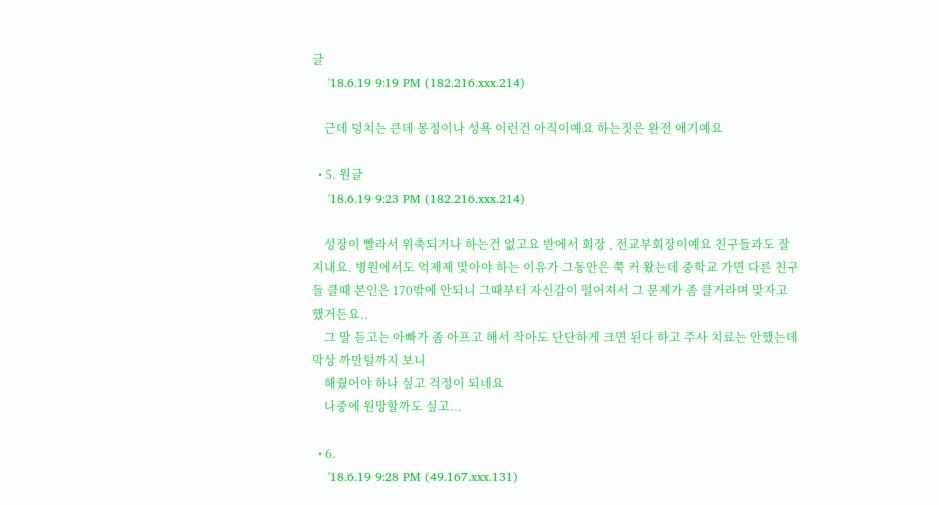글
    '18.6.19 9:19 PM (182.216.xxx.214)

    근데 덩치는 큰데 몽정이나 성욕 이런건 아직이예요 하는짓은 완전 애기예요

  • 5. 원글
    '18.6.19 9:23 PM (182.216.xxx.214)

    성장이 빨라서 위축되거나 하는건 없고요 반에서 회장 , 전교부회장이예요 친구들과도 잘 지내요. 병원에서도 억제제 맞아야 하는 이유가 그동안은 쭉 커 왔는데 중학교 가면 다른 친구들 클때 본인은 170밖에 안되니 그때부터 자신감이 떨어져서 그 문제가 좀 클거라며 맞자고 했거든요..
    그 말 듣고는 아빠가 좀 아프고 해서 작아도 단단하게 크면 된다 하고 주사 치료는 안했는데 막상 까만털까지 보니
    해줬어야 하나 싶고 걱정이 되네요
    나중에 원망할까도 싶고...

  • 6.
    '18.6.19 9:28 PM (49.167.xxx.131)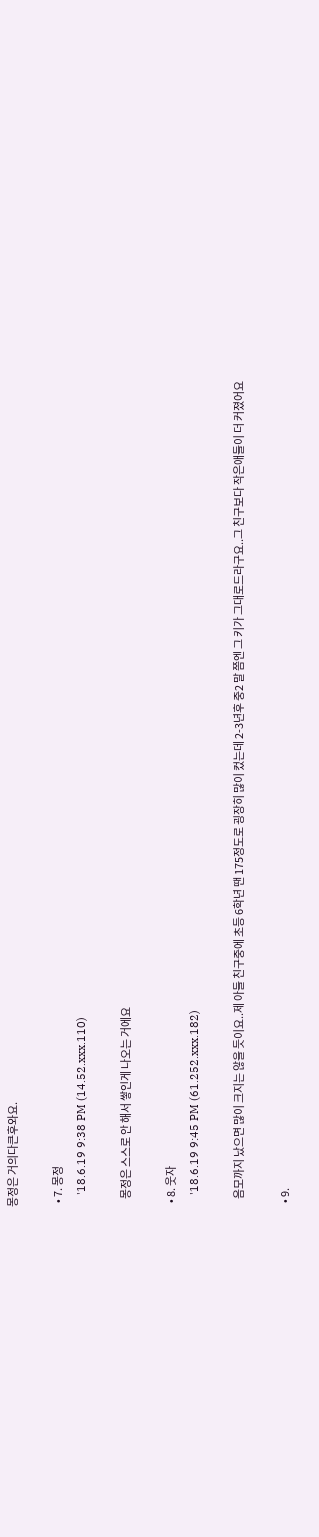몽정은 거의다큰후와요.

  • 7. 몽정
    '18.6.19 9:38 PM (14.52.xxx.110)

    몽정은 스스로 안 해서 쌓인게 나오는 거에요

  • 8. 웃자
    '18.6.19 9:45 PM (61.252.xxx.182)

    음모까지 났으면 많이 크지는 않을 듯이요..제 아들 친구중에 초등 6학년 땐 175정도로 굉장히 많이 컸는데 2-3년후 중2 말 쯤엔 그 키가 그대로드라구요..그 친구보다 작은애들이 더 커졌어요

  • 9.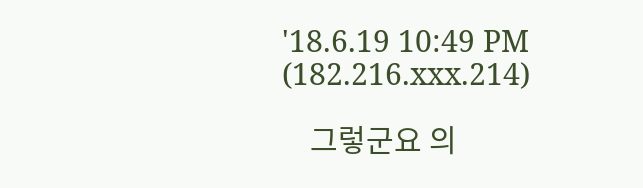'18.6.19 10:49 PM (182.216.xxx.214)

    그렇군요 의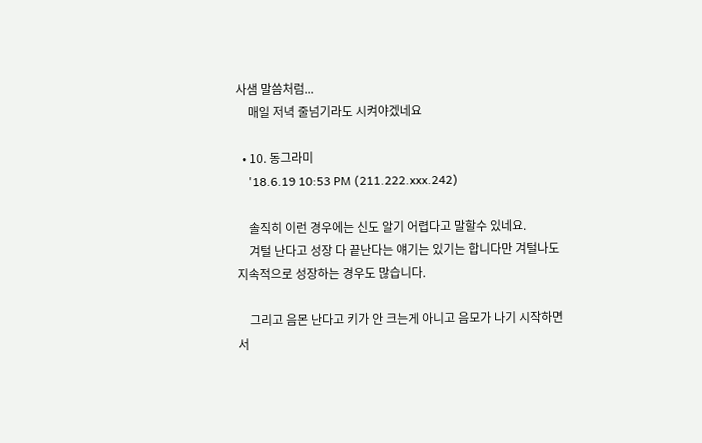사샘 말씀처럼...
    매일 저녁 줄넘기라도 시켜야겠네요

  • 10. 동그라미
    '18.6.19 10:53 PM (211.222.xxx.242)

    솔직히 이런 경우에는 신도 알기 어렵다고 말할수 있네요.
    겨털 난다고 성장 다 끝난다는 얘기는 있기는 합니다만 겨털나도 지속적으로 성장하는 경우도 많습니다.

    그리고 음몬 난다고 키가 안 크는게 아니고 음모가 나기 시작하면서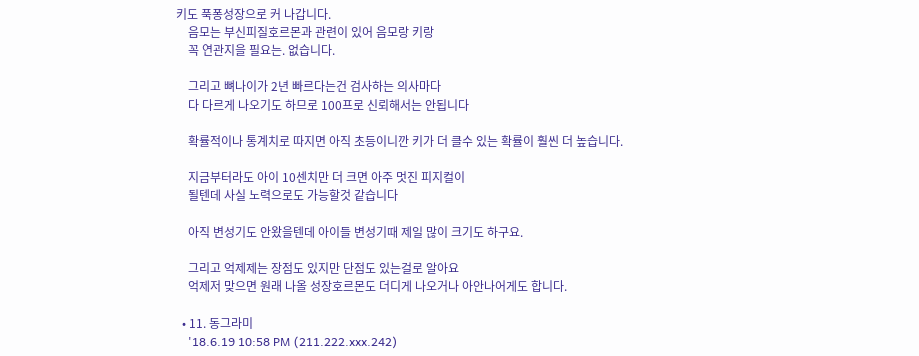키도 푹퐁성장으로 커 나갑니다.
    음모는 부신피질호르몬과 관련이 있어 음모랑 키랑
    꼭 연관지을 필요는. 없습니다.

    그리고 뼈나이가 2년 빠르다는건 검사하는 의사마다
    다 다르게 나오기도 하므로 100프로 신뢰해서는 안됩니다

    확률적이나 통계치로 따지면 아직 초등이니깐 키가 더 클수 있는 확률이 훨씬 더 높습니다.

    지금부터라도 아이 10센치만 더 크면 아주 멋진 피지컬이
    될텐데 사실 노력으로도 가능할것 같습니다

    아직 변성기도 안왔을텐데 아이들 변성기때 제일 많이 크기도 하구요.

    그리고 억제제는 장점도 있지만 단점도 있는걸로 알아요
    억제저 맞으면 원래 나올 성장호르몬도 더디게 나오거나 아안나어게도 합니다.

  • 11. 동그라미
    '18.6.19 10:58 PM (211.222.xxx.242)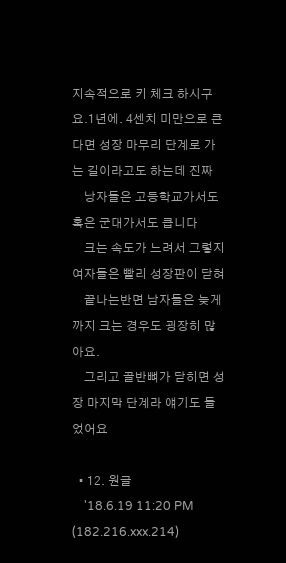지속적으로 키 체크 하시구요.1년에. 4센치 미만으로 큰다면 성장 마무리 단계로 가는 길이라고도 하는데 진짜
    낭자들은 고등학교가서도 혹은 군대가서도 큽니다
    크는 속도가 느려서 그렇지 여자들은 빨리 성장판이 닫혀
    끝나는반면 남자들은 늦게까지 크는 경우도 굉장히 많아요.
    그리고 골반뼈가 닫히면 성장 마지막 단계라 얘기도 들었어요

  • 12. 원글
    '18.6.19 11:20 PM (182.216.xxx.214)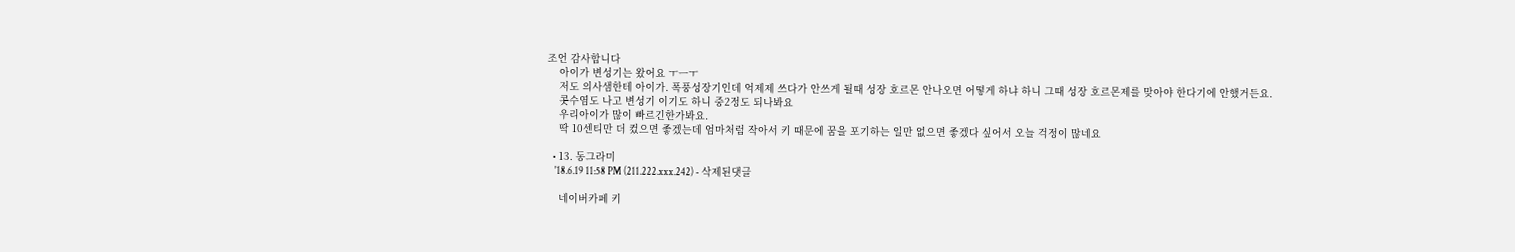조언 감사합니다
    아이가 변성기는 왔어요 ㅜㅡㅜ
    저도 의사샘한테 아이가. 폭풍성장기인데 억제제 쓰다가 안쓰게 될때 성장 호르몬 안나오면 어떻게 하냐 하니 그때 성장 호르몬제를 맞아야 한다기에 안했거든요.
    콧수염도 나고 변성기 이기도 하니 중2정도 되나봐요
    우리아이가 많이 빠르긴한가봐요.
    딱 10센티만 더 컸으면 좋겠는데 엄마처럼 작아서 키 때문에 꿈을 포기하는 일만 없으면 좋겠다 싶어서 오늘 걱정이 많네요

  • 13. 동그라미
    '18.6.19 11:58 PM (211.222.xxx.242) - 삭제된댓글

    네이버카페 키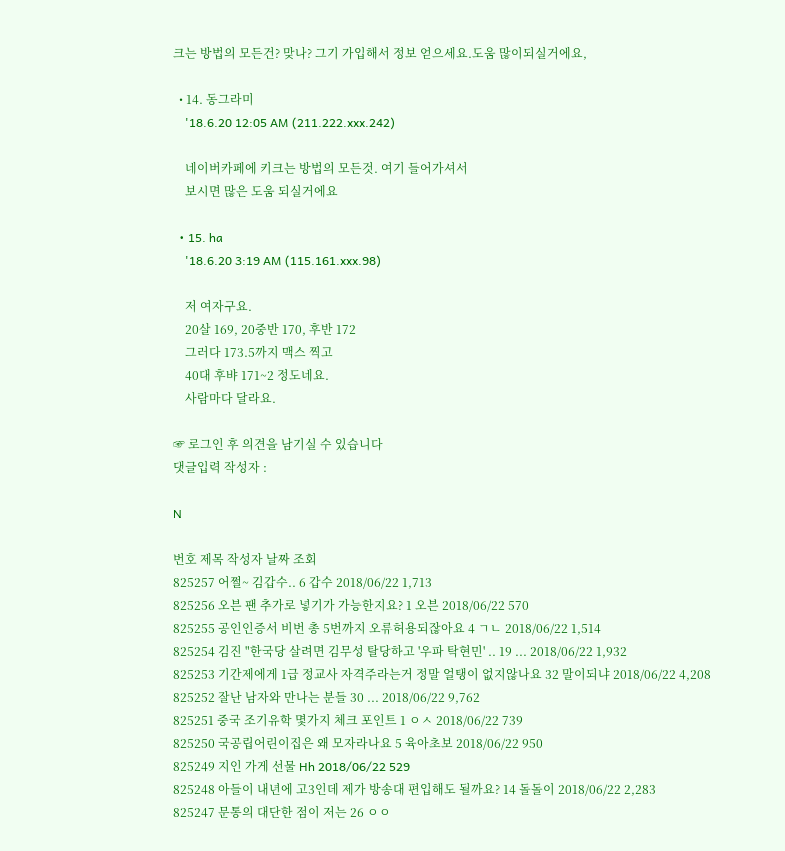크는 방법의 모든건? 맞나? 그기 가입해서 정보 얻으세요.도움 많이되실거에요,

  • 14. 동그라미
    '18.6.20 12:05 AM (211.222.xxx.242)

    네이버카페에 키크는 방법의 모든것. 여기 들어가셔서
    보시면 많은 도움 되실거에요

  • 15. ha
    '18.6.20 3:19 AM (115.161.xxx.98)

    저 여자구요.
    20살 169, 20중반 170, 후반 172
    그러다 173.5까지 맥스 찍고
    40대 후뱌 171~2 정도네요.
    사람마다 달라요.

☞ 로그인 후 의견을 남기실 수 있습니다
댓글입력 작성자 :

N

번호 제목 작성자 날짜 조회
825257 어쩔~ 김갑수.. 6 갑수 2018/06/22 1,713
825256 오븐 팬 추가로 넣기가 가능한지요? 1 오븐 2018/06/22 570
825255 공인인증서 비번 총 5번까지 오류허용되잖아요 4 ㄱㄴ 2018/06/22 1,514
825254 김진 "한국당 살려면 김무성 탈당하고 '우파 탁현민' .. 19 ... 2018/06/22 1,932
825253 기간제에게 1급 정교사 자격주라는거 정말 얼탱이 없지않나요 32 말이되냐 2018/06/22 4,208
825252 잘난 남자와 만나는 분들 30 ... 2018/06/22 9,762
825251 중국 조기유학 몇가지 체크 포인트 1 ㅇㅅ 2018/06/22 739
825250 국공립어린이집은 왜 모자라나요 5 육아초보 2018/06/22 950
825249 지인 가게 선물 Hh 2018/06/22 529
825248 아들이 내년에 고3인데 제가 방송대 편입해도 될까요? 14 돌돌이 2018/06/22 2,283
825247 문통의 대단한 점이 저는 26 ㅇㅇ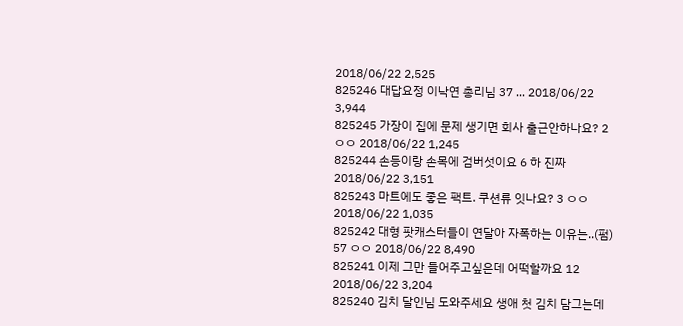2018/06/22 2,525
825246 대답요정 이낙연 총리님 37 ... 2018/06/22 3,944
825245 가장이 집에 문제 생기면 회사 출근안하나요? 2 ㅇㅇ 2018/06/22 1,245
825244 손등이랑 손목에 검버섯이요 6 하 진짜 2018/06/22 3,151
825243 마트에도 좋은 팩트. 쿠션류 잇나요? 3 ㅇㅇ 2018/06/22 1,035
825242 대형 팟캐스터들이 연달아 자폭하는 이유는..(펌) 57 ㅇㅇ 2018/06/22 8,490
825241 이제 그만 들어주고싶은데 어떡할까요 12 2018/06/22 3,204
825240 김치 달인님 도와주세요 생애 첫 김치 담그는데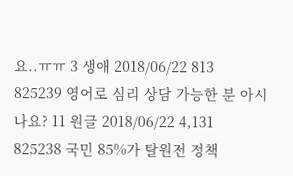요..ㅠㅠ 3 생애 2018/06/22 813
825239 영어로 심리 상담 가능한 분 아시나요? 11 원글 2018/06/22 4,131
825238 국민 85%가 탈원전 정책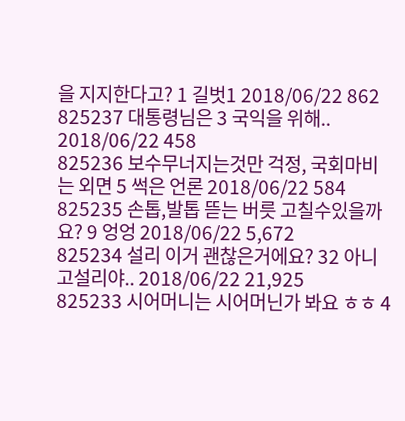을 지지한다고? 1 길벗1 2018/06/22 862
825237 대통령님은 3 국익을 위해.. 2018/06/22 458
825236 보수무너지는것만 걱정, 국회마비는 외면 5 썩은 언론 2018/06/22 584
825235 손톱,발톱 뜯는 버릇 고칠수있을까요? 9 엉엉 2018/06/22 5,672
825234 설리 이거 괜찮은거에요? 32 아니고설리야.. 2018/06/22 21,925
825233 시어머니는 시어머닌가 봐요 ㅎㅎ 4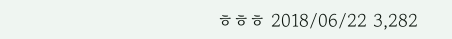ㅎㅎㅎ 2018/06/22 3,282